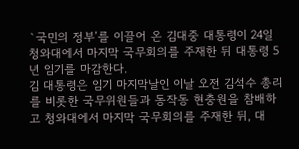`국민의 정부’를 이끌어 온 김대중 대통령이 24일 청와대에서 마지막 국무회의를 주재한 뒤 대통령 5년 임기를 마감한다.
김 대통령은 임기 마지막날인 이날 오전 김석수 총리를 비롯한 국무위원들과 동작동 현충원을 참배하고 청와대에서 마지막 국무회의를 주재한 뒤, 대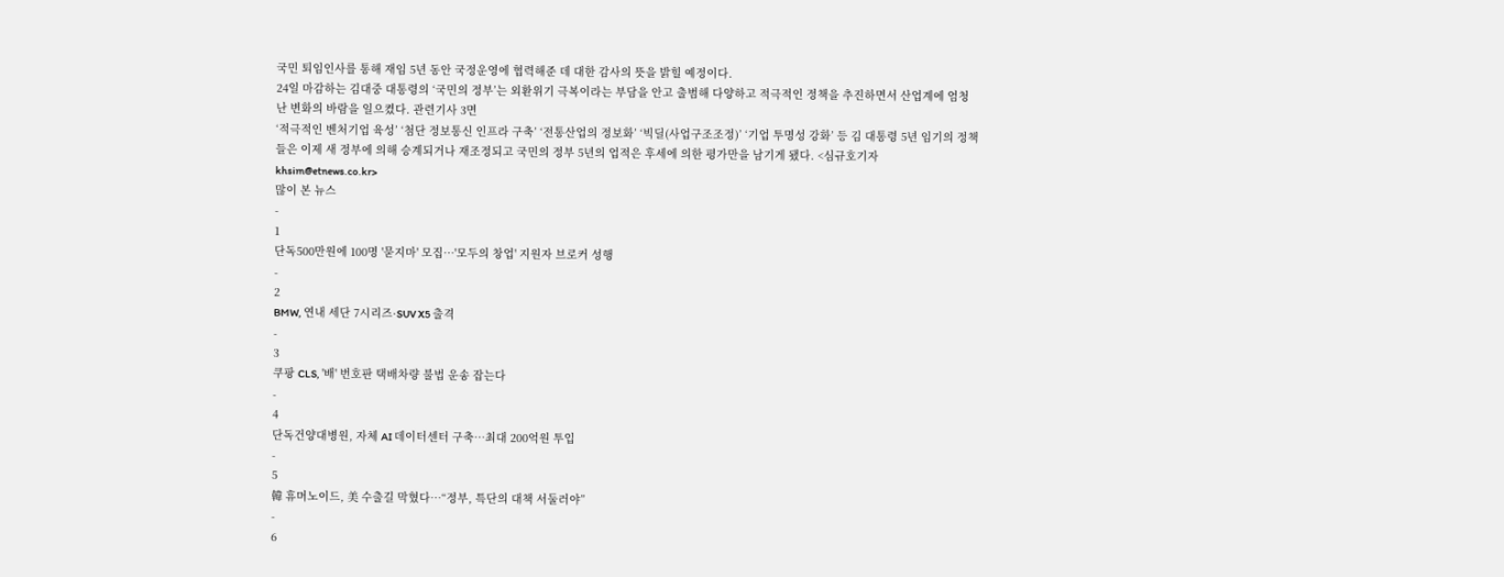국민 퇴임인사를 통해 재임 5년 동안 국정운영에 협력해준 데 대한 감사의 뜻을 밝힐 예정이다.
24일 마감하는 김대중 대통령의 ‘국민의 정부’는 외환위기 극복이라는 부담을 안고 출범해 다양하고 적극적인 정책을 추진하면서 산업계에 엄청난 변화의 바람을 일으켰다. 관련기사 3면
‘적극적인 벤처기업 육성’ ‘첨단 정보통신 인프라 구축’ ‘전통산업의 정보화’ ‘빅딜(사업구조조정)’ ‘기업 투명성 강화’ 등 김 대통령 5년 임기의 정책들은 이제 새 정부에 의해 승계되거나 재조정되고 국민의 정부 5년의 업적은 후세에 의한 평가만을 남기게 됐다. <심규호기자 khsim@etnews.co.kr>
많이 본 뉴스
-
1
단독500만원에 100명 '묻지마' 모집…'모두의 창업' 지원자 브로커 성행
-
2
BMW, 연내 세단 7시리즈·SUV X5 출격
-
3
쿠팡 CLS, '배' 번호판 택배차량 불법 운송 잡는다
-
4
단독건양대병원, 자체 AI 데이터센터 구축…최대 200억원 투입
-
5
韓 휴머노이드, 美 수출길 막혔다…“정부, 특단의 대책 서둘러야”
-
6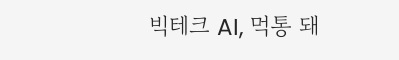빅테크 AI, 먹통 돼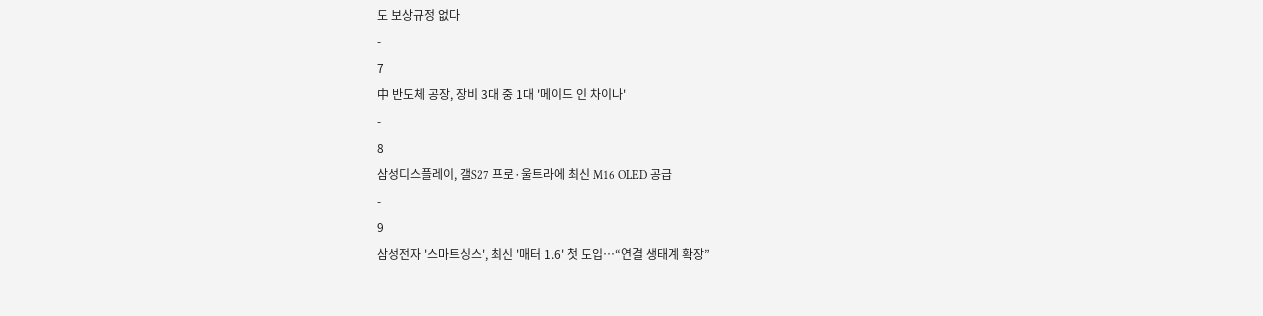도 보상규정 없다
-
7
中 반도체 공장, 장비 3대 중 1대 '메이드 인 차이나'
-
8
삼성디스플레이, 갤S27 프로·울트라에 최신 M16 OLED 공급
-
9
삼성전자 '스마트싱스', 최신 '매터 1.6' 첫 도입…“연결 생태계 확장”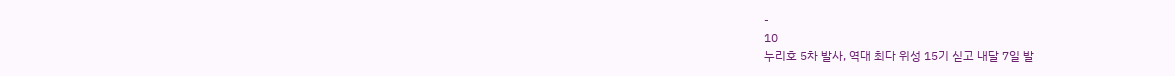-
10
누리호 5차 발사, 역대 최다 위성 15기 싣고 내달 7일 발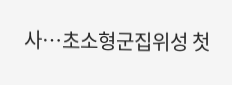사…초소형군집위성 첫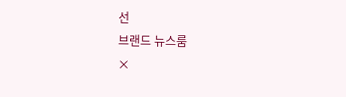선
브랜드 뉴스룸
×